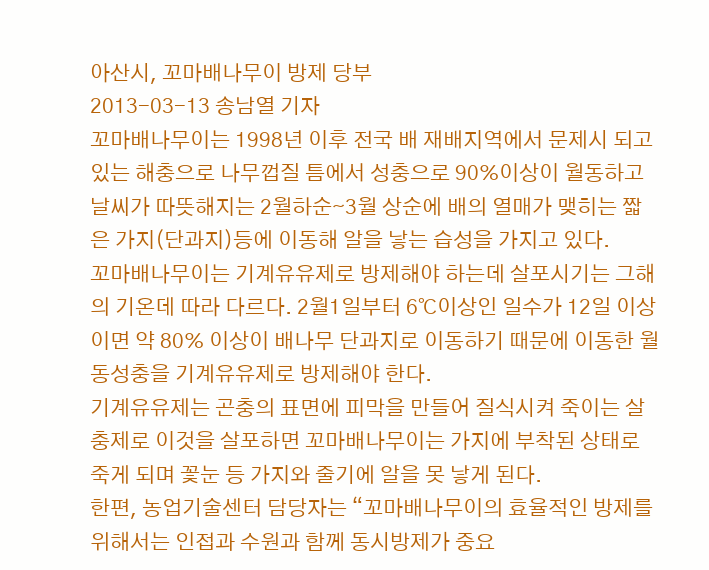아산시, 꼬마배나무이 방제 당부
2013-03-13 송남열 기자
꼬마배나무이는 1998년 이후 전국 배 재배지역에서 문제시 되고 있는 해충으로 나무껍질 틈에서 성충으로 90%이상이 월동하고 날씨가 따뜻해지는 2월하순∼3월 상순에 배의 열매가 맺히는 짧은 가지(단과지)등에 이동해 알을 낳는 습성을 가지고 있다.
꼬마배나무이는 기계유유제로 방제해야 하는데 살포시기는 그해의 기온데 따라 다르다. 2월1일부터 6℃이상인 일수가 12일 이상이면 약 80% 이상이 배나무 단과지로 이동하기 때문에 이동한 월동성충을 기계유유제로 방제해야 한다.
기계유유제는 곤충의 표면에 피막을 만들어 질식시켜 죽이는 살충제로 이것을 살포하면 꼬마배나무이는 가지에 부착된 상태로 죽게 되며 꽃눈 등 가지와 줄기에 알을 못 낳게 된다.
한편, 농업기술센터 담당자는 “꼬마배나무이의 효율적인 방제를 위해서는 인접과 수원과 함께 동시방제가 중요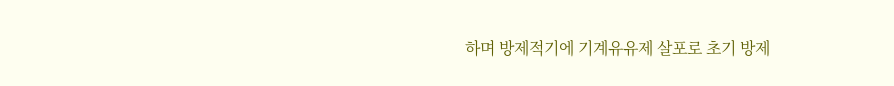하며 방제적기에 기계유유제 살포로 초기 방제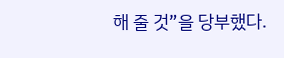해 줄 것”을 당부했다.